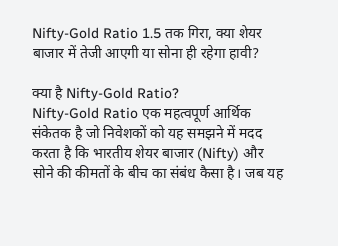Nifty-Gold Ratio 1.5 तक गिरा, क्या शेयर बाजार में तेजी आएगी या सोना ही रहेगा हावी?

क्या है Nifty-Gold Ratio?
Nifty-Gold Ratio एक महत्वपूर्ण आर्थिक संकेतक है जो निवेशकों को यह समझने में मदद करता है कि भारतीय शेयर बाजार (Nifty) और सोने की कीमतों के बीच का संबंध कैसा है। जब यह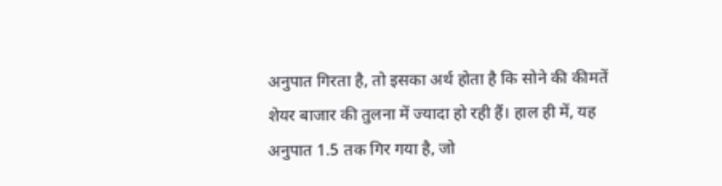अनुपात गिरता है, तो इसका अर्थ होता है कि सोने की कीमतें शेयर बाजार की तुलना में ज्यादा हो रही हैं। हाल ही में, यह अनुपात 1.5 तक गिर गया है, जो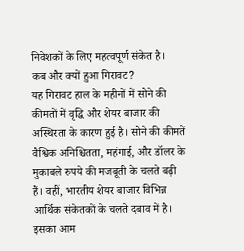निवेशकों के लिए महत्वपूर्ण संकेत है।
कब और क्यों हुआ गिरावट?
यह गिरावट हाल के महीनों में सोने की कीमतों में वृद्धि और शेयर बाजार की अस्थिरता के कारण हुई है। सोने की कीमतें वैश्विक अनिश्चितता, महंगाई, और डॉलर के मुकाबले रुपये की मजबूती के चलते बढ़ी हैं। वहीं, भारतीय शेयर बाजार विभिन्न आर्थिक संकेतकों के चलते दबाव में है।
इसका आम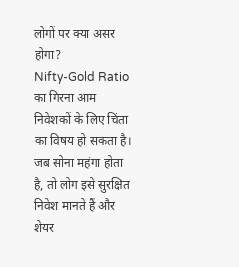लोगों पर क्या असर होगा?
Nifty-Gold Ratio का गिरना आम निवेशकों के लिए चिंता का विषय हो सकता है। जब सोना महंगा होता है, तो लोग इसे सुरक्षित निवेश मानते हैं और शेयर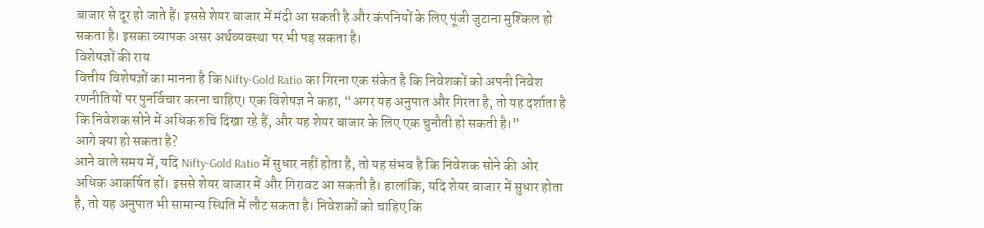बाजार से दूर हो जाते हैं। इससे शेयर बाजार में मंदी आ सकती है और कंपनियों के लिए पूंजी जुटाना मुश्किल हो सकता है। इसका व्यापक असर अर्थव्यवस्था पर भी पड़ सकता है।
विशेषज्ञों की राय
वित्तीय विशेषज्ञों का मानना है कि Nifty-Gold Ratio का गिरना एक संकेत है कि निवेशकों को अपनी निवेश रणनीतियों पर पुनर्विचार करना चाहिए। एक विशेषज्ञ ने कहा, “अगर यह अनुपात और गिरता है, तो यह दर्शाता है कि निवेशक सोने में अधिक रुचि दिखा रहे हैं, और यह शेयर बाजार के लिए एक चुनौती हो सकती है।”
आगे क्या हो सकता है?
आने वाले समय में, यदि Nifty-Gold Ratio में सुधार नहीं होता है, तो यह संभव है कि निवेशक सोने की ओर अधिक आकर्षित हों। इससे शेयर बाजार में और गिरावट आ सकती है। हालांकि, यदि शेयर बाजार में सुधार होता है, तो यह अनुपात भी सामान्य स्थिति में लौट सकता है। निवेशकों को चाहिए कि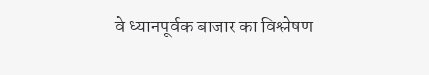वे ध्यानपूर्वक बाजार का विश्लेषण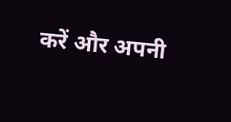करें और अपनी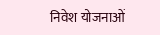निवेश योजनाओं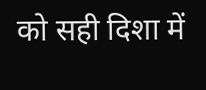को सही दिशा में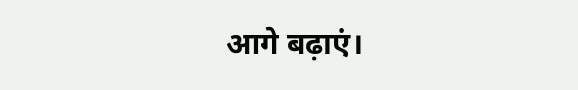आगे बढ़ाएं।